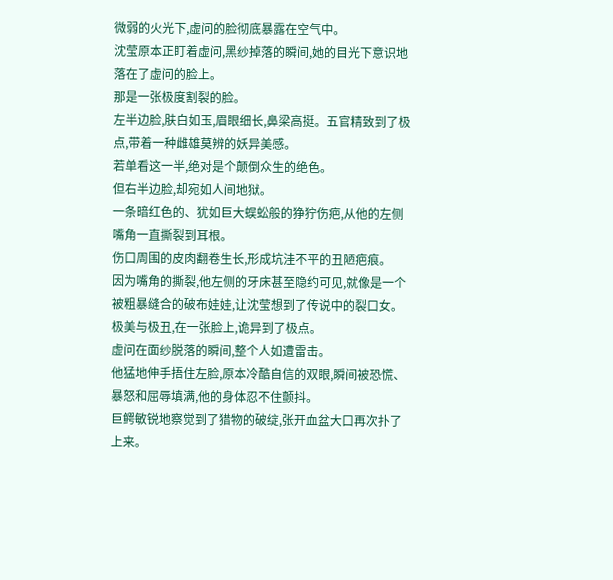微弱的火光下,虚问的脸彻底暴露在空气中。
沈莹原本正盯着虚问,黑纱掉落的瞬间,她的目光下意识地落在了虚问的脸上。
那是一张极度割裂的脸。
左半边脸,肤白如玉,眉眼细长,鼻梁高挺。五官精致到了极点,带着一种雌雄莫辨的妖异美感。
若单看这一半,绝对是个颠倒众生的绝色。
但右半边脸,却宛如人间地狱。
一条暗红色的、犹如巨大蜈蚣般的狰狞伤疤,从他的左侧嘴角一直撕裂到耳根。
伤口周围的皮肉翻卷生长,形成坑洼不平的丑陋疤痕。
因为嘴角的撕裂,他左侧的牙床甚至隐约可见,就像是一个被粗暴缝合的破布娃娃,让沈莹想到了传说中的裂口女。
极美与极丑,在一张脸上,诡异到了极点。
虚问在面纱脱落的瞬间,整个人如遭雷击。
他猛地伸手捂住左脸,原本冷酷自信的双眼,瞬间被恐慌、暴怒和屈辱填满,他的身体忍不住颤抖。
巨鳄敏锐地察觉到了猎物的破绽,张开血盆大口再次扑了上来。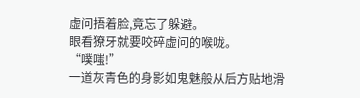虚问捂着脸,竟忘了躲避。
眼看獠牙就要咬碎虚问的喉咙。
“噗嗤!”
一道灰青色的身影如鬼魅般从后方贴地滑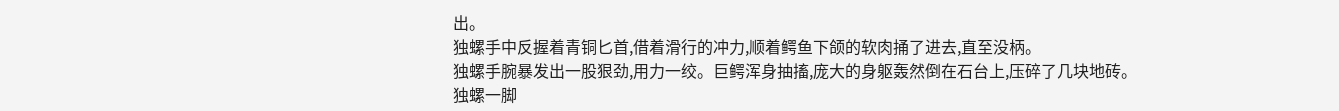出。
独螺手中反握着青铜匕首,借着滑行的冲力,顺着鳄鱼下颌的软肉捅了进去,直至没柄。
独螺手腕暴发出一股狠劲,用力一绞。巨鳄浑身抽搐,庞大的身躯轰然倒在石台上,压碎了几块地砖。
独螺一脚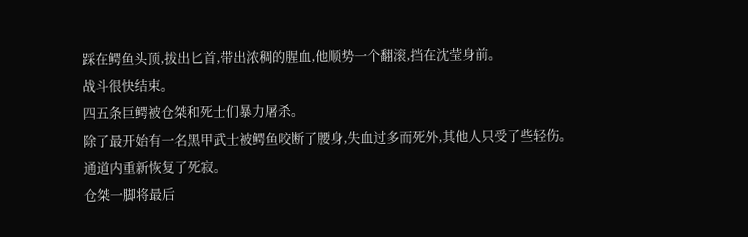踩在鳄鱼头顶,拔出匕首,带出浓稠的腥血,他顺势一个翻滚,挡在沈莹身前。
战斗很快结束。
四五条巨鳄被仓桀和死士们暴力屠杀。
除了最开始有一名黑甲武士被鳄鱼咬断了腰身,失血过多而死外,其他人只受了些轻伤。
通道内重新恢复了死寂。
仓桀一脚将最后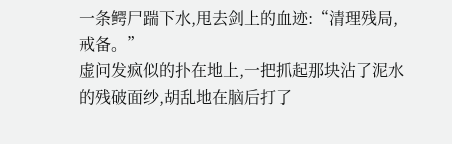一条鳄尸踹下水,甩去剑上的血迹:“清理残局,戒备。”
虚问发疯似的扑在地上,一把抓起那块沾了泥水的残破面纱,胡乱地在脑后打了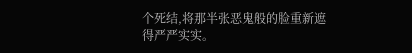个死结,将那半张恶鬼般的脸重新遮得严严实实。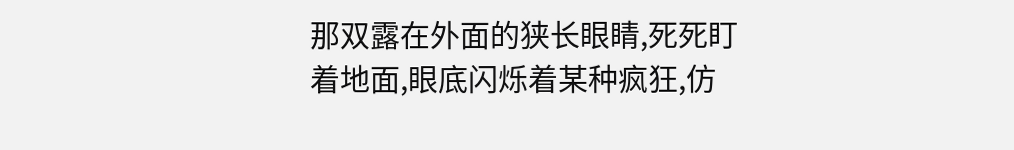那双露在外面的狭长眼睛,死死盯着地面,眼底闪烁着某种疯狂,仿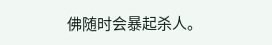佛随时会暴起杀人。